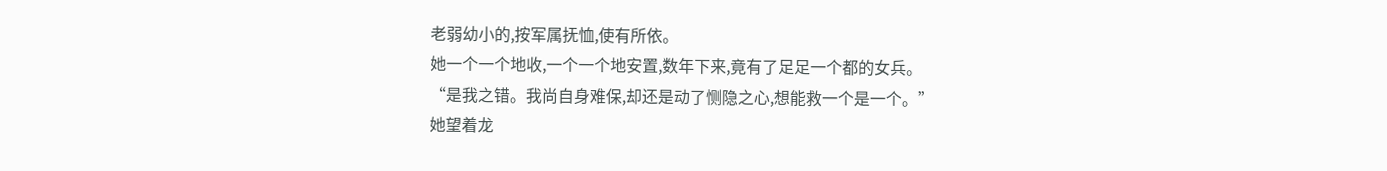老弱幼小的,按军属抚恤,使有所依。
她一个一个地收,一个一个地安置,数年下来,竟有了足足一个都的女兵。
“是我之错。我尚自身难保,却还是动了恻隐之心,想能救一个是一个。”
她望着龙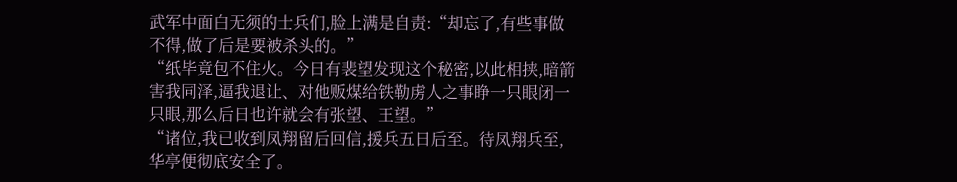武军中面白无须的士兵们,脸上满是自责:“却忘了,有些事做不得,做了后是要被杀头的。”
“纸毕竟包不住火。今日有裴望发现这个秘密,以此相挟,暗箭害我同泽,逼我退让、对他贩煤给铁勒虏人之事睁一只眼闭一只眼,那么后日也许就会有张望、王望。”
“诸位,我已收到凤翔留后回信,援兵五日后至。待凤翔兵至,华亭便彻底安全了。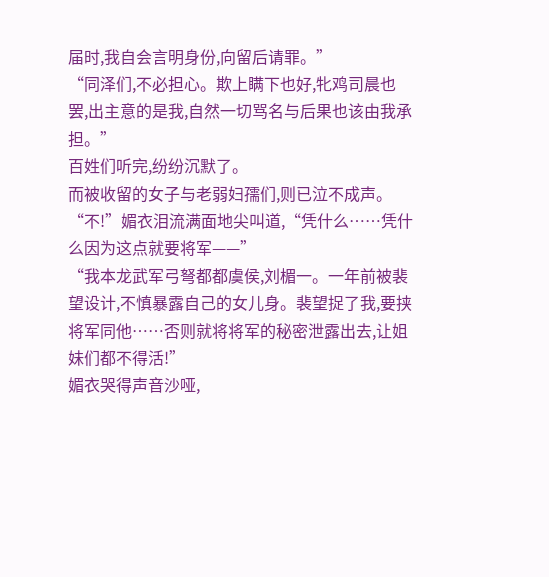届时,我自会言明身份,向留后请罪。”
“同泽们,不必担心。欺上瞒下也好,牝鸡司晨也罢,出主意的是我,自然一切骂名与后果也该由我承担。”
百姓们听完,纷纷沉默了。
而被收留的女子与老弱妇孺们,则已泣不成声。
“不!”媚衣泪流满面地尖叫道,“凭什么……凭什么因为这点就要将军——”
“我本龙武军弓弩都都虞侯,刘楣一。一年前被裴望设计,不慎暴露自己的女儿身。裴望捉了我,要挟将军同他……否则就将将军的秘密泄露出去,让姐妹们都不得活!”
媚衣哭得声音沙哑,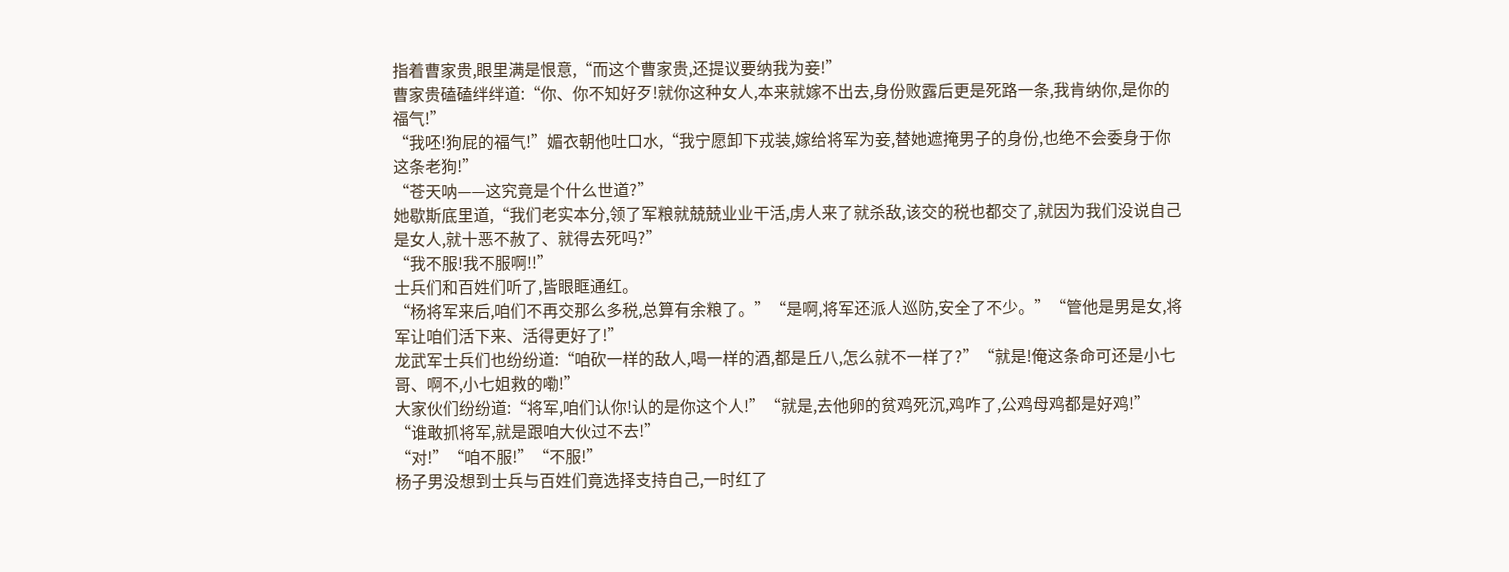指着曹家贵,眼里满是恨意,“而这个曹家贵,还提议要纳我为妾!”
曹家贵磕磕绊绊道:“你、你不知好歹!就你这种女人,本来就嫁不出去,身份败露后更是死路一条,我肯纳你,是你的福气!”
“我呸!狗屁的福气!”媚衣朝他吐口水,“我宁愿卸下戎装,嫁给将军为妾,替她遮掩男子的身份,也绝不会委身于你这条老狗!”
“苍天呐——这究竟是个什么世道?”
她歇斯底里道,“我们老实本分,领了军粮就兢兢业业干活,虏人来了就杀敌,该交的税也都交了,就因为我们没说自己是女人,就十恶不赦了、就得去死吗?”
“我不服!我不服啊!!”
士兵们和百姓们听了,皆眼眶通红。
“杨将军来后,咱们不再交那么多税,总算有余粮了。”“是啊,将军还派人巡防,安全了不少。”“管他是男是女,将军让咱们活下来、活得更好了!”
龙武军士兵们也纷纷道:“咱砍一样的敌人,喝一样的酒,都是丘八,怎么就不一样了?”“就是!俺这条命可还是小七哥、啊不,小七姐救的嘞!”
大家伙们纷纷道:“将军,咱们认你!认的是你这个人!”“就是,去他卵的贫鸡死沉,鸡咋了,公鸡母鸡都是好鸡!”
“谁敢抓将军,就是跟咱大伙过不去!”
“对!”“咱不服!”“不服!”
杨子男没想到士兵与百姓们竟选择支持自己,一时红了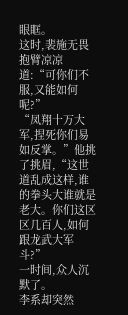眼眶。
这时,裴施无畏抱臂凉凉道:“可你们不服,又能如何呢?”
“凤翔十万大军,捏死你们易如反掌。”他挑了挑眉,“这世道乱成这样,谁的拳头大谁就是老大。你们这区区几百人,如何跟龙武大军斗?”
一时间,众人沉默了。
李系却突然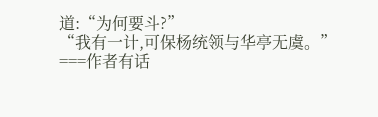道:“为何要斗?”
“我有一计,可保杨统领与华亭无虞。”
===作者有话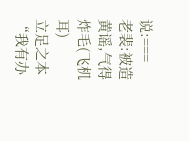说:===
老裴:被造黄谣,气得炸毛(飞机耳)
立足之本
“我有办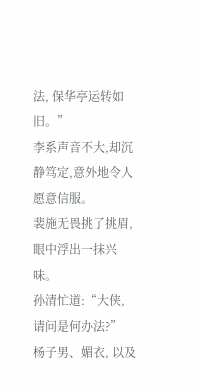法, 保华亭运转如旧。”
李系声音不大,却沉静笃定,意外地令人愿意信服。
裴施无畏挑了挑眉, 眼中浮出一抹兴味。
孙清忙道:“大侠, 请问是何办法?”
杨子男、媚衣, 以及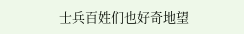士兵百姓们也好奇地望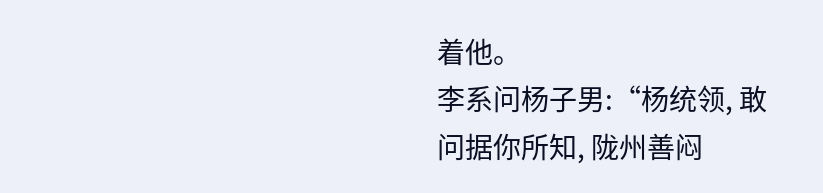着他。
李系问杨子男:“杨统领, 敢问据你所知, 陇州善闷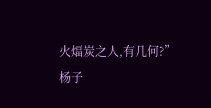火煏炭之人,有几何?”
杨子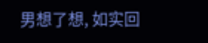男想了想, 如实回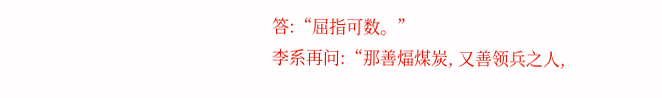答:“屈指可数。”
李系再问:“那善煏煤炭, 又善领兵之人,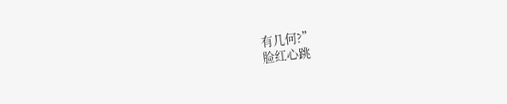有几何?”
脸红心跳